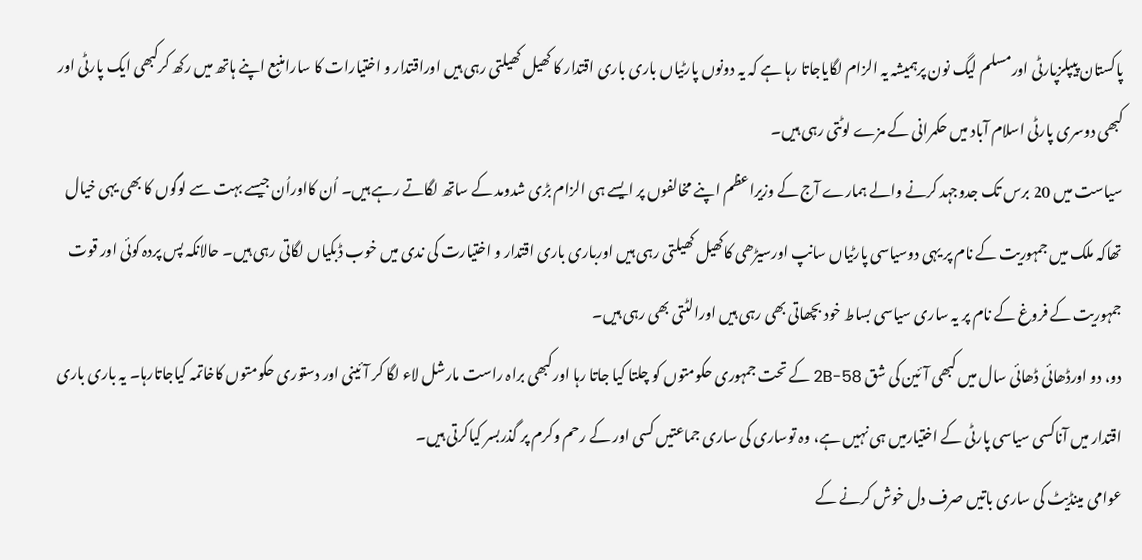پاکستان پیپلزپارٹی اورمسلم لیگ نون پرہمیشہ یہ الزام لگایاجاتا رہا ہے کہ یہ دونوں پارٹیاں باری باری اقتدار کا کھیل کھیلتی رہی ہیں اوراقتدار و اختیارات کا سارامنبع اپنے ہاتھ میں رکھ کرکبھی ایک پارٹی اور کبھی دوسری پارٹی اسلام آباد میں حکمرانی کے مزے لوٹتی رہی ہیں۔
سیاست میں 20 برس تک جدوجہد کرنے والے ہمارے آج کے وزیراعظم اپنے مخالفوں پر ایسے ہی الزام بڑی شدومد کے ساتھ لگاتے رہے ہیں۔ اُن کااوراُن جیسے بہت سے لوگوں کا بھی یہی خیال تھاکہ ملک میں جمہوریت کے نام پر یہی دوسیاسی پارٹیاں سانپ اورسیڑھی کاکھیل کھیلتی رہی ہیں اورباری باری اقتدار و اختیارت کی ندی میں خوب ڈبکیاں لگاتی رہی ہیں۔ حالانکہ پس پردہ کوئی اور قوت جمہوریت کے فروغ کے نام پر یہ ساری سیاسی بساط خود بچھاتی بھی رہی ہیں اورالٹتی بھی رہی ہیں۔
دو، دو اورڈھائی ڈھائی سال میں کبھی آئین کی شق 58-2B کے تحت جمہوری حکومتوں کو چلتا کیا جاتا رہا اورکبھی براہ راست مارشل لاء لگا کر آئینی اور دستوری حکومتوں کاخاتمہ کیاجاتارہا۔ یہ باری باری اقتدار میں آناکسی سیاسی پارٹی کے اختیارمیں ہی نہیں ہے، وہ توساری کی ساری جماعتیں کسی اور کے رحم وکرم پر گذربسر کیاکرتی ہیں۔
عوامی مینڈیٹ کی ساری باتیں صرف دل خوش کرنے کے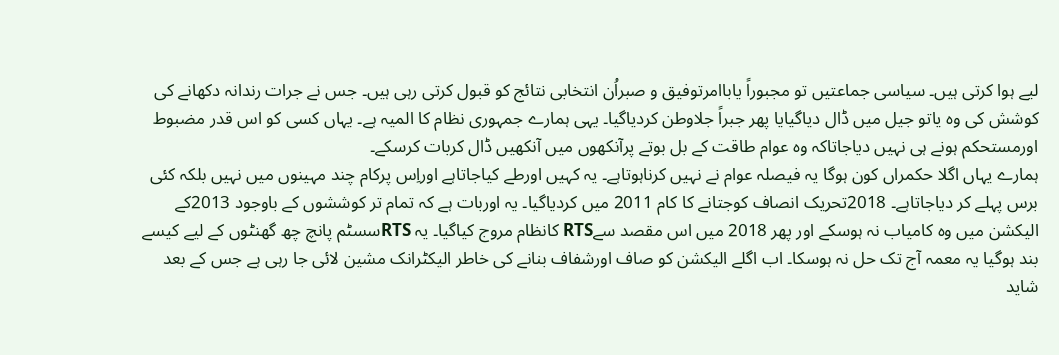لیے ہوا کرتی ہیں۔ سیاسی جماعتیں تو مجبوراً یاباامرتوفیق و صبراُن انتخابی نتائج کو قبول کرتی رہی ہیں۔ جس نے جرات رندانہ دکھانے کی کوشش کی وہ یاتو جیل میں ڈال دیاگیایا پھر جبراً جلاوطن کردیاگیا۔ یہی ہمارے جمہوری نظام کا المیہ ہے۔ یہاں کسی کو اس قدر مضبوط اورمستحکم ہونے ہی نہیں دیاجاتاکہ وہ عوام طاقت کے بل بوتے پرآنکھوں میں آنکھیں ڈال کربات کرسکے۔
ہمارے یہاں اگلا حکمراں کون ہوگا یہ فیصلہ عوام نے نہیں کرناہوتاہے۔ یہ کہیں اورطے کیاجاتاہے اوراِس پرکام چند مہینوں میں نہیں بلکہ کئی برس پہلے کر دیاجاتاہے۔ 2018تحریک انصاف کوجتانے کا کام 2011 میں کردیاگیا۔ یہ اوربات ہے کہ تمام تر کوششوں کے باوجود 2013کے الیکشن میں وہ کامیاب نہ ہوسکے اور پھر 2018 میں اس مقصد سےRTS کانظام مروج کیاگیا۔ یہ RTSسسٹم پانچ چھ گھنٹوں کے لیے کیسے بند ہوگیا یہ معمہ آج تک حل نہ ہوسکا۔ اب اگلے الیکشن کو صاف اورشفاف بنانے کی خاطر الیکٹرانک مشین لائی جا رہی ہے جس کے بعد شاید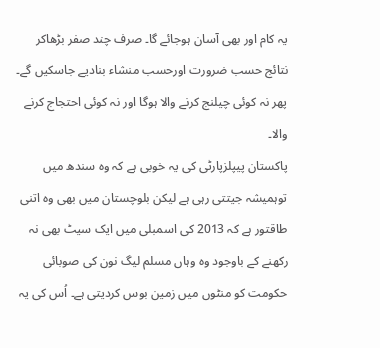یہ کام اور بھی آسان ہوجائے گا۔ صرف چند صفر بڑھاکر نتائج حسب ضرورت اورحسب منشاء بنادیے جاسکیں گے۔ پھر نہ کوئی چیلنج کرنے والا ہوگا اور نہ کوئی احتجاج کرنے والا۔
پاکستان پیپلزپارٹی کی یہ خوبی ہے کہ وہ سندھ میں توہمیشہ جیتتی رہی ہے لیکن بلوچستان میں بھی وہ اتنی طاقتور ہے کہ 2013 کی اسمبلی میں ایک سیٹ بھی نہ رکھنے کے باوجود وہ وہاں مسلم لیگ نون کی صوبائی حکومت کو منٹوں میں زمین بوس کردیتی ہے۔ اُس کی یہ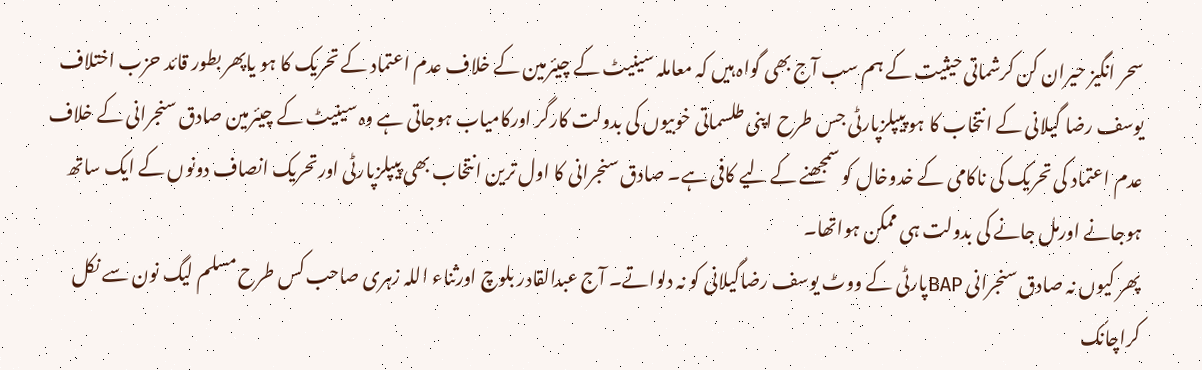سحر انگیز حیران کن کرشماتی حیثیت کے ہم سب آج بھی گواہ ہیں کہ معاملہ سینیٹ کے چیئرمین کے خلاف عدم اعتماد کے تحریک کا ہو یاپھر بطور قائد حزب اختلاف یوسف رضا گیلانی کے انتخاب کا ہو پیپلزپارٹی جس طرح اپنی طلسماتی خوبیوں کی بدولت کارگر اورکامیاب ہوجاتی ہے وہ سینیٹ کے چیئرمین صادق سنجرانی کے خلاف عدم اعتماد کی تحریک کی ناکامی کے خدوخال کو سمجھنے کے لیے کافی ہے۔ صادق سنجرانی کا اول ترین انتخاب بھی پیپلزپارٹی اورتحریک انصاف دونوں کے ایک ساتھ ہوجانے اورمل جانے کی بدولت ہی ممکن ہواتھا۔
پھر کیوں نہ صادق سنجرانی BAPپارٹی کے ووٹ یوسف رضاگیلانی کو نہ دلواتے۔ آج عبدالقادر بلوچ اورثناء اللہ زہری صاحب کس طرح مسلم لیگ نون سے نکل کراچانک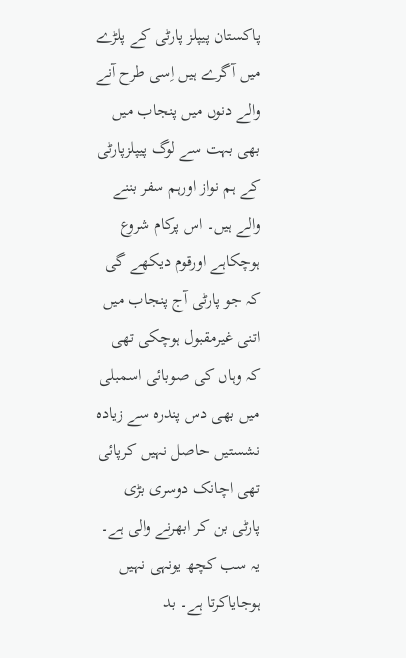پاکستان پیپلز پارٹی کے پلڑے میں آگرے ہیں اِسی طرح آنے والے دنوں میں پنجاب میں بھی بہت سے لوگ پیپلزپارٹی کے ہم نواز اورہم سفر بننے والے ہیں۔ اس پرکام شروع ہوچکاہے اورقوم دیکھے گی کہ جو پارٹی آج پنجاب میں اتنی غیرمقبول ہوچکی تھی کہ وہاں کی صوبائی اسمبلی میں بھی دس پندرہ سے زیادہ نشستیں حاصل نہیں کرپائی تھی اچانک دوسری بڑی پارٹی بن کر ابھرنے والی ہے۔ یہ سب کچھ یونہی نہیں ہوجایاکرتا ہے۔ بد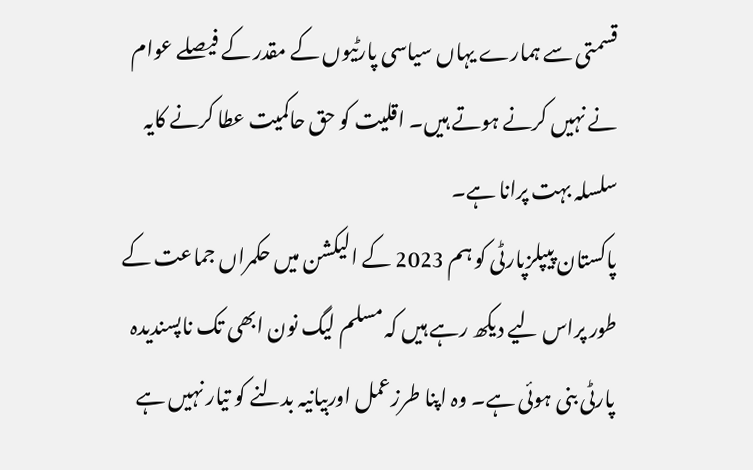قسمتی سے ہمارے یہاں سیاسی پارٹیوں کے مقدر کے فیصلے عوام نے نہیں کرنے ہوتے ہیں۔ اقلیت کو حق حاکمیت عطا کرنے کایہ سلسلہ بہت پرانا ہے۔
پاکستان پیپلزپارٹی کو ہم 2023 کے الیکشن میں حکمراں جماعت کے طور پراس لیے دیکھ رہے ہیں کہ مسلم لیگ نون ابھی تک ناپسندیدہ پارٹی بنی ہوئی ہے۔ وہ اپنا طرزعمل اوربیانیہ بدلنے کو تیار نہیں ہے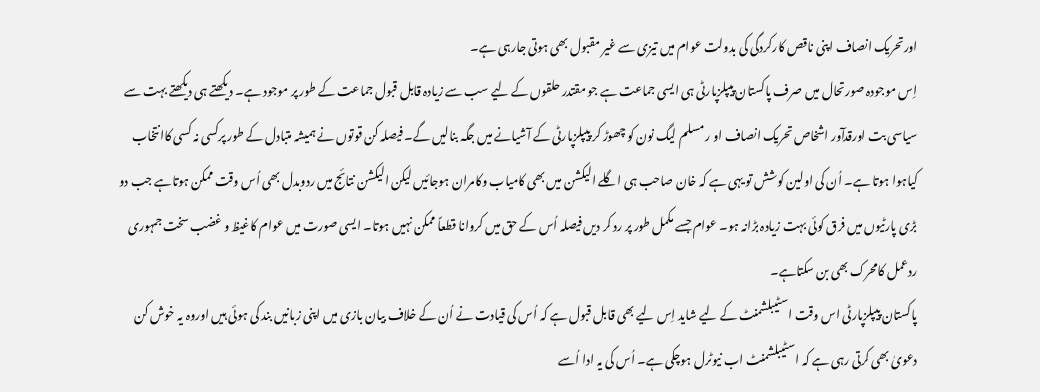اورتحریک انصاف اپنی ناقص کارکردگی کی بدولت عوام میں تیزی سے غیر مقبول بھی ہوتی جارہی ہے۔
اِس موجودہ صورتحال میں صرف پاکستان پیپلزپارٹی ہی ایسی جماعت ہے جو مقتدر حلقوں کے لیے سب سے زیادہ قابل قبول جماعت کے طور پر موجود ہے۔ دیکھتے ہی دیکھتے بہت سے سیاسی بت اورقدآور اشخاص تحریک انصاف او ر مسلم لیگ نون کو چھوڑ کر پیپلزپارٹی کے آشیانے میں جگہ بنالیں گے۔ فیصلہ کن قوتوں نے ہمیشہ متبادل کے طور پرکسی نہ کسی کاانتخاب کیاہوا ہوتا ہے۔ اُن کی اولین کوشش تو یہی ہے کہ خان صاحب ہی اگلے الیکشن میں بھی کامیاب وکامران ہوجائیں لیکن الیکشن نتائج میں ردوبدل بھی اُس وقت ممکن ہوتاہے جب دو بڑی پارٹیوں میں فرق کوئی بہت زیادہ بڑانہ ہو۔ عوام جسے مکمل طور پر رد کر دیں فیصلہ اُس کے حق میں کروانا قطعاً ممکن نہیں ہوتا۔ ایسی صورت میں عوام کاغیظ و غضب سخت جمہوری ردعمل کامحرک بھی بن سکتاہے۔
پاکستان پیپلزپارٹی اس وقت اسٹیبلشمنٹ کے لیے شاید اِس لیے بھی قابل قبول ہے کہ اُس کی قیادت نے اُن کے خلاف بیان بازی میں اپنی زبانیں بند کی ہوئی ہیں اوروہ یہ خوش کن دعویٰ بھی کرتی رہی ہے کہ اسٹیبلشمنٹ اب نیوٹرل ہوچکی ہے۔ اُس کی یہ ادا اُسے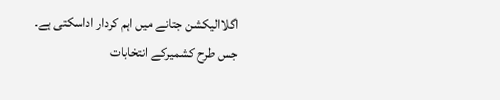اگلاالیکشن جتانے میں اہم کردار اداسکتی ہے۔
جس طرح کشمیرکے انتخابات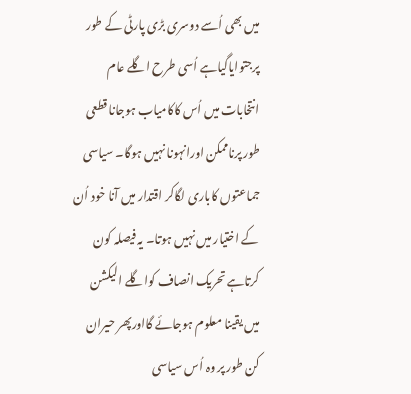میں بھی اُسے دوسری بڑی پارٹی کے طور پرجتوایاگیاہے اُسی طرح اگلے عام انتخابات میں اُس کاکامیاب ہوجانا قطعی طور پرناممکن اورانہونا نہیں ہوگا۔ سیاسی جماعتوں کاباری لگاکر اقتدار میں آنا خود اُن کے اختیار میں نہیں ہوتا۔ یہ فیصلہ کون کرتاہے تحریک انصاف کواگلے الیکشن میں یقینا معلوم ہوجائے گااورپھر حیران کن طور پر وہ اُس سیاسی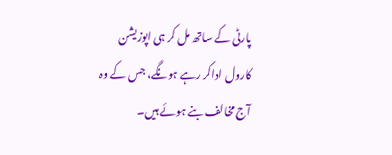پارٹی کے ساتھ مل کر ہی اپوزیشن کارول اداکر رہے ہونگے، جس کے وہ آج مخالف بنے ہوئے ہیں۔